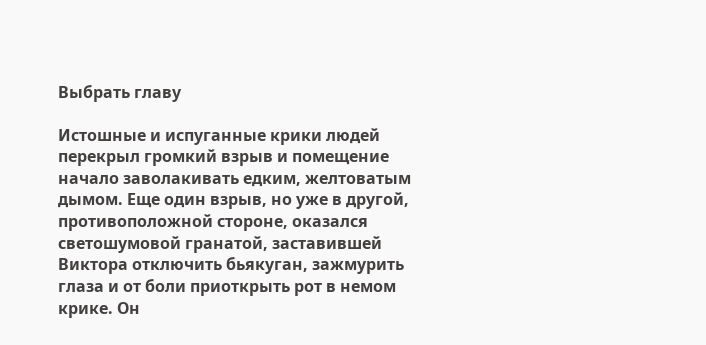Выбрать главу

Истошные и испуганные крики людей перекрыл громкий взрыв и помещение начало заволакивать едким, желтоватым дымом. Еще один взрыв, но уже в другой, противоположной стороне, оказался светошумовой гранатой, заставившей Виктора отключить бьякуган, зажмурить глаза и от боли приоткрыть рот в немом крике. Он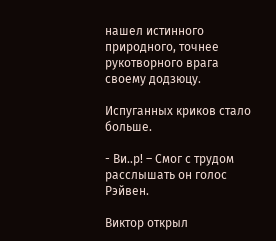нашел истинного природного, точнее рукотворного врага своему додзюцу.

Испуганных криков стало больше.

- Ви..р! – Смог с трудом расслышать он голос Рэйвен.

Виктор открыл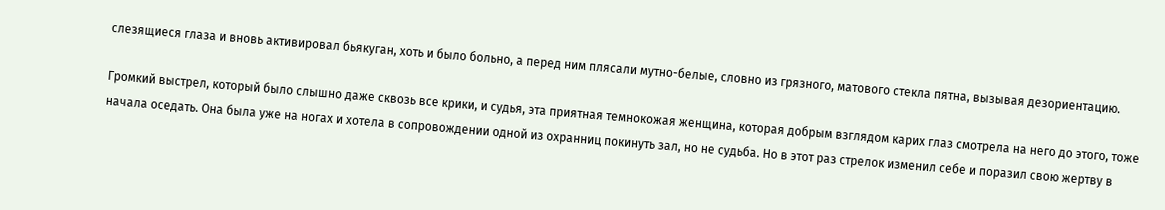слезящиеся глаза и вновь активировал бьякуган, хоть и было больно, а перед ним плясали мутно-белые, словно из грязного, матового стекла пятна, вызывая дезориентацию.

Громкий выстрел, который было слышно даже сквозь все крики, и судья, эта приятная темнокожая женщина, которая добрым взглядом карих глаз смотрела на него до этого, тоже начала оседать. Она была уже на ногах и хотела в сопровождении одной из охранниц покинуть зал, но не судьба. Но в этот раз стрелок изменил себе и поразил свою жертву в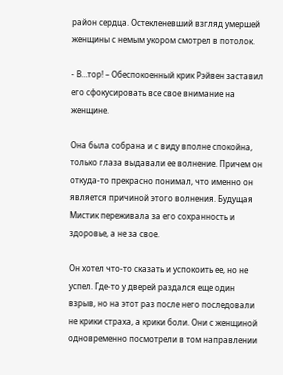район сердца. Остекленевший взгляд умершей женщины с немым укором смотрел в потолок.

- В…тор! – Обеспокоенный крик Рэйвен заставил его сфокусировать все свое внимание на женщине.

Она была собрана и с виду вполне спокойна, только глаза выдавали ее волнение. Причем он откуда-то прекрасно понимал, что именно он является причиной этого волнения. Будущая Мистик переживала за его сохранность и здоровье, а не за свое.

Он хотел что-то сказать и успокоить ее, но не успел. Где-то у дверей раздался еще один взрыв, но на этот раз после него последовали не крики страха, а крики боли. Они с женщиной одновременно посмотрели в том направлении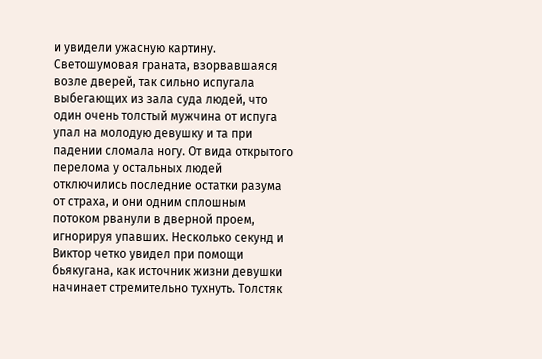и увидели ужасную картину. Светошумовая граната, взорвавшаяся возле дверей, так сильно испугала выбегающих из зала суда людей, что один очень толстый мужчина от испуга упал на молодую девушку и та при падении сломала ногу. От вида открытого перелома у остальных людей отключились последние остатки разума от страха, и они одним сплошным потоком рванули в дверной проем, игнорируя упавших. Несколько секунд и Виктор четко увидел при помощи бьякугана, как источник жизни девушки начинает стремительно тухнуть. Толстяк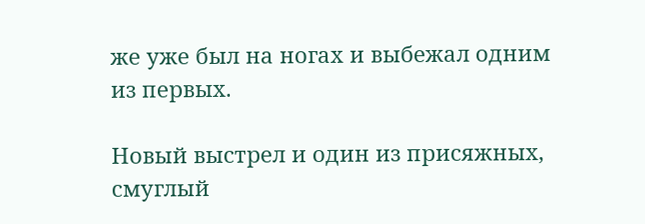же уже был на ногах и выбежал одним из первых.

Новый выстрел и один из присяжных, смуглый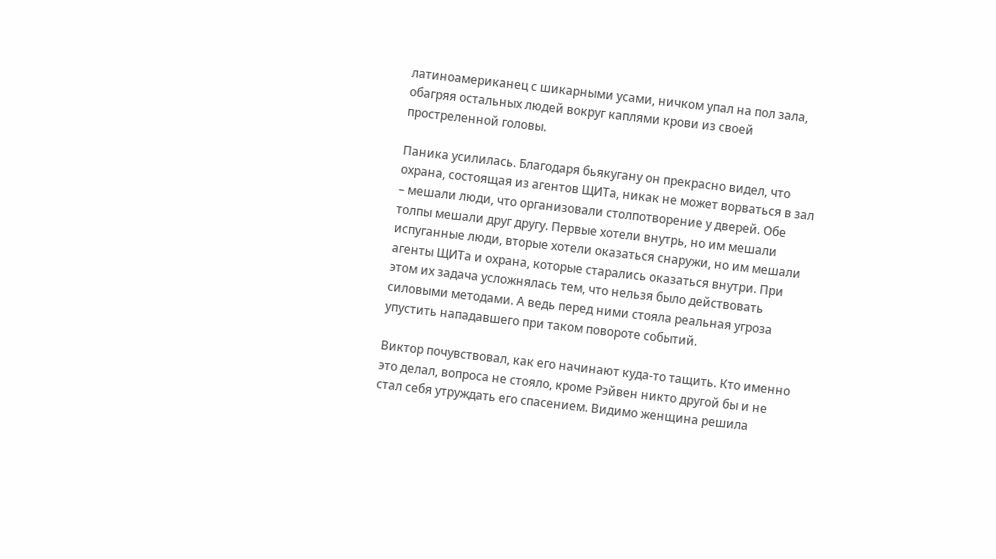латиноамериканец с шикарными усами, ничком упал на пол зала, обагряя остальных людей вокруг каплями крови из своей простреленной головы.

Паника усилилась. Благодаря бьякугану он прекрасно видел, что охрана, состоящая из агентов ЩИТа, никак не может ворваться в зал – мешали люди, что организовали столпотворение у дверей. Обе толпы мешали друг другу. Первые хотели внутрь, но им мешали испуганные люди, вторые хотели оказаться снаружи, но им мешали агенты ЩИТа и охрана, которые старались оказаться внутри. При этом их задача усложнялась тем, что нельзя было действовать силовыми методами. А ведь перед ними стояла реальная угроза упустить нападавшего при таком повороте событий.

Виктор почувствовал, как его начинают куда-то тащить. Кто именно это делал, вопроса не стояло, кроме Рэйвен никто другой бы и не стал себя утруждать его спасением. Видимо женщина решила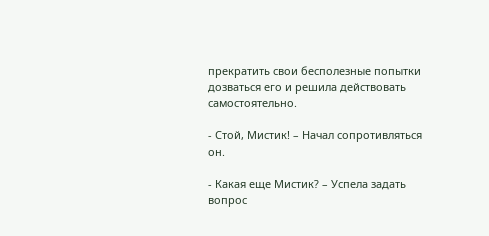прекратить свои бесполезные попытки дозваться его и решила действовать самостоятельно.

- Стой, Мистик! – Начал сопротивляться он.

- Какая еще Мистик? – Успела задать вопрос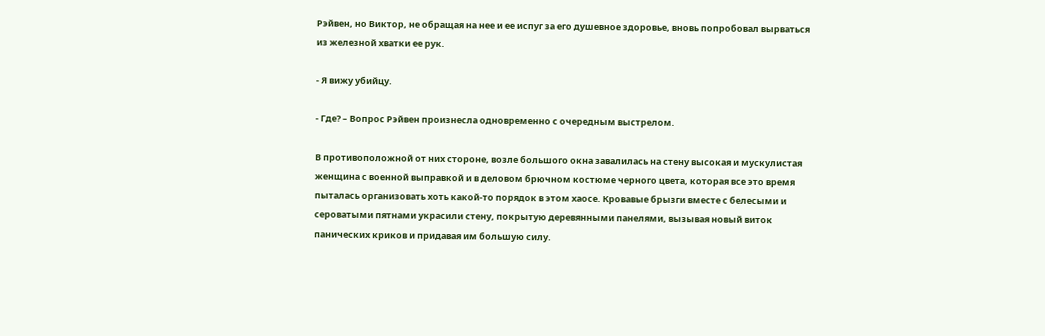Рэйвен, но Виктор, не обращая на нее и ее испуг за его душевное здоровье, вновь попробовал вырваться из железной хватки ее рук.

- Я вижу убийцу.

- Где? – Вопрос Рэйвен произнесла одновременно с очередным выстрелом.

В противоположной от них стороне, возле большого окна завалилась на стену высокая и мускулистая женщина с военной выправкой и в деловом брючном костюме черного цвета, которая все это время пыталась организовать хоть какой-то порядок в этом хаосе. Кровавые брызги вместе с белесыми и сероватыми пятнами украсили стену, покрытую деревянными панелями, вызывая новый виток панических криков и придавая им большую силу.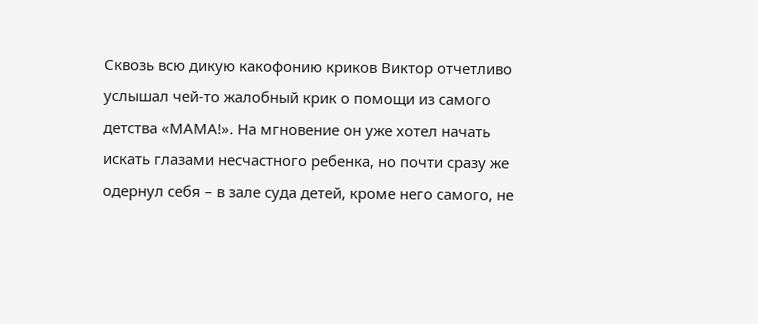Сквозь всю дикую какофонию криков Виктор отчетливо услышал чей-то жалобный крик о помощи из самого детства «МАМА!». На мгновение он уже хотел начать искать глазами несчастного ребенка, но почти сразу же одернул себя – в зале суда детей, кроме него самого, не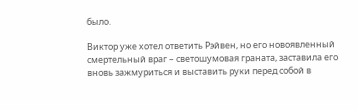было.

Виктор уже хотел ответить Рэйвен, но его новоявленный смертельный враг – светошумовая граната, заставила его вновь зажмуриться и выставить руки перед собой в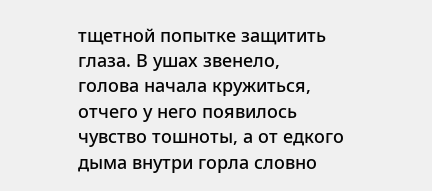тщетной попытке защитить глаза. В ушах звенело, голова начала кружиться, отчего у него появилось чувство тошноты, а от едкого дыма внутри горла словно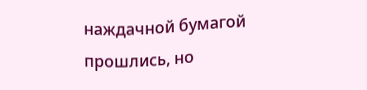наждачной бумагой прошлись, но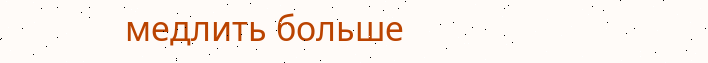медлить больше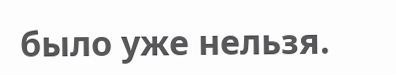было уже нельзя.